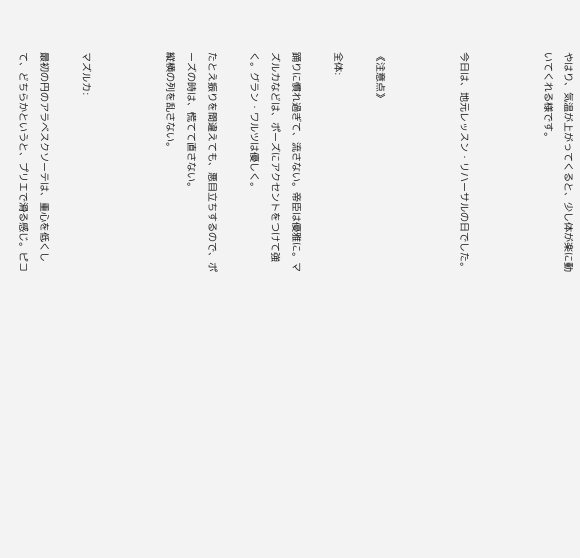やはり、気温が上がってくると、少し体が楽に動いてくれる様です。



今日は、地元レッスン・リハーサルの日でした。



《注意点》

全体:

踊りに慣れ過ぎて、流さない。帝臣は優雅に。マズルカなどは、ポーズにアクセントをつけて強く。グラン・ワルツは優しく。

たとえ振りを間違えても、悪目立ちするので、ポーズの時は、慌てて直さない。
縦横の列を乱さない。



マズルカ:

最初の円のアラベスクソーテは、重心を低くして、どちらかというと、プリエで滑る感じ。ピコ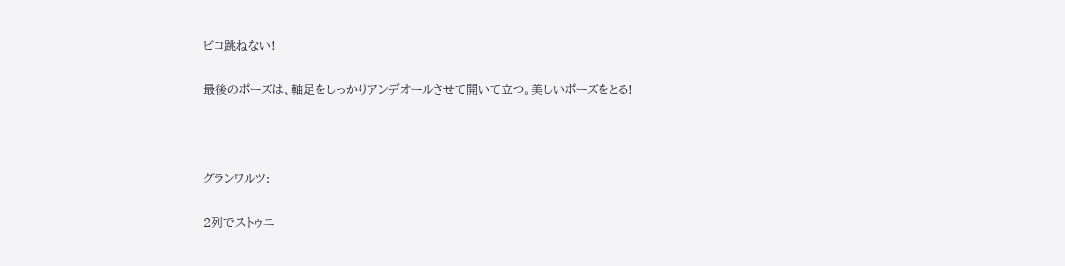ビコ跳ねない!

最後のポーズは、軸足をしっかりアンデオールさせて開いて立つ。美しいポーズをとる!



グランワルツ:

2列でストゥニ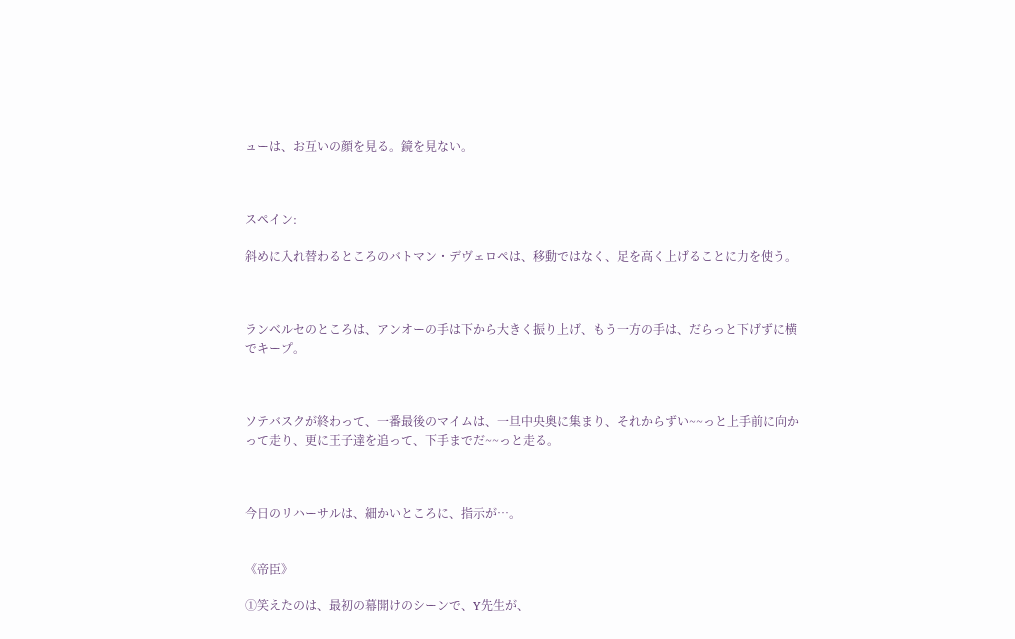ューは、お互いの顔を見る。鏡を見ない。



スペイン:

斜めに入れ替わるところのバトマン・デヴェロペは、移動ではなく、足を高く上げることに力を使う。



ランベルセのところは、アンオーの手は下から大きく振り上げ、もう一方の手は、だらっと下げずに横でキープ。



ソテバスクが終わって、一番最後のマイムは、一旦中央奥に集まり、それからずい~~っと上手前に向かって走り、更に王子達を追って、下手までだ~~っと走る。



今日のリハーサルは、細かいところに、指示が…。


《帝臣》

①笑えたのは、最初の幕開けのシーンで、Y先生が、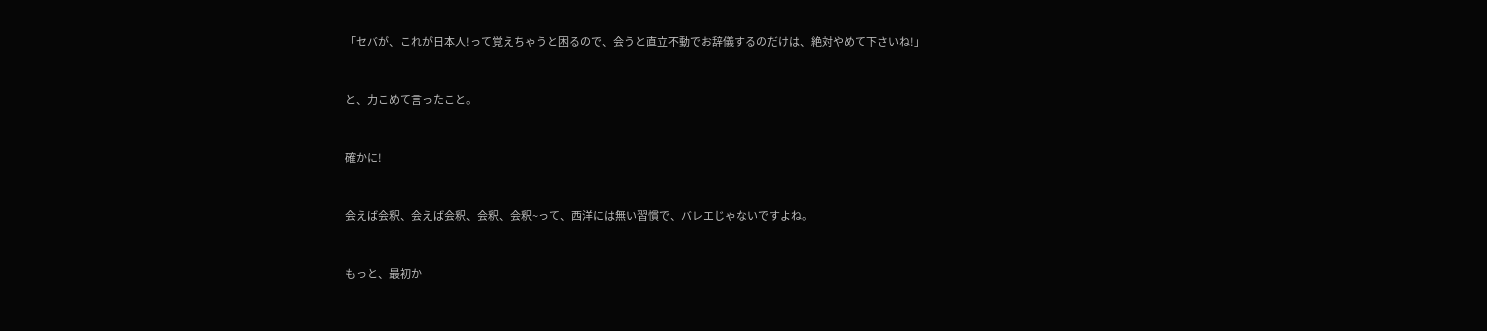「セバが、これが日本人!って覚えちゃうと困るので、会うと直立不動でお辞儀するのだけは、絶対やめて下さいね!」


と、力こめて言ったこと。


確かに!


会えば会釈、会えば会釈、会釈、会釈~って、西洋には無い習慣で、バレエじゃないですよね。


もっと、最初か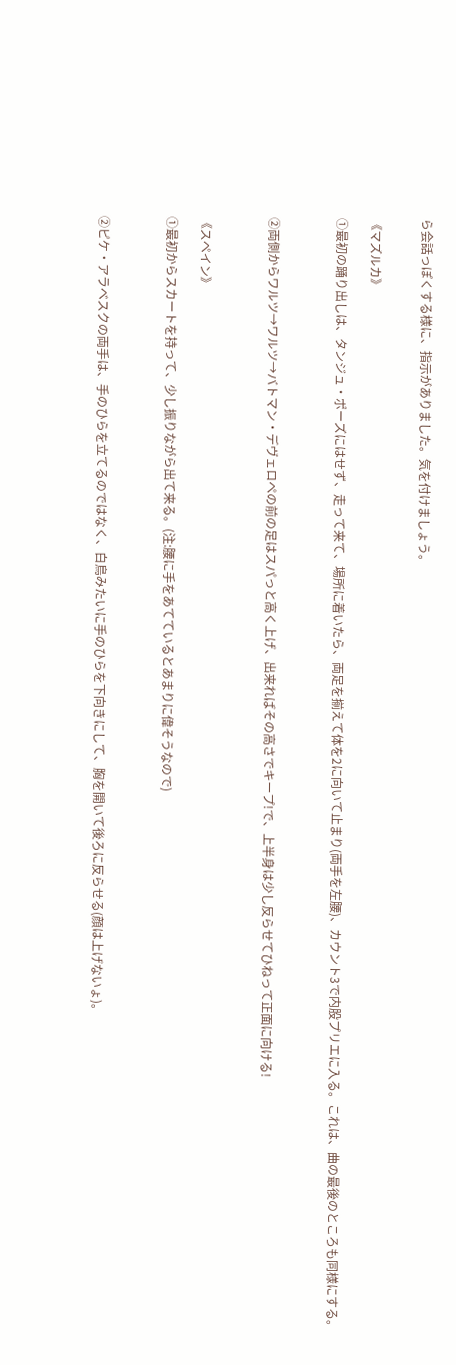ら会話っぽくする様に、指示がありました。気を付けましょう。


《マズルカ》

①最初の踊り出しは、タンジュ・ポーズにはせず、走って来て、場所に着いたら、両足を揃えて体を2に向いて止まり(両手を左腰)、カウント3で内股プリエに入る。これは、曲の最後のところも同様にする。



②両側からワルツ→ワルツ→バトマン・デヴェロペの前の足はスパっと高く上げ、出来ればその高さでキープ!で、上半身は少し反らせてひねって正面に向ける!



《スペイン》

①最初からスカートを持って、少し振りながら出て来る。(注:腰に手をあてているとあまりに偉そうなので)



②ピケ・アラベスクの両手は、手のひらを立てるのではなく、白鳥みたいに手のひらを下向きにして、胸を開いて後ろに反らせる(顔は上げないょ)。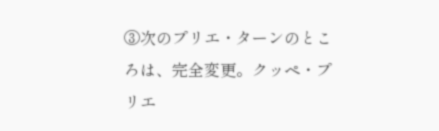③次のプリエ・ターンのところは、完全変更。クッペ・プリエ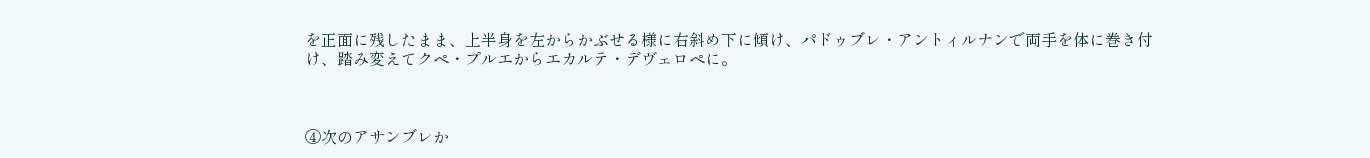を正面に残したまま、上半身を左からかぶせる様に右斜め下に傾け、パドゥブレ・アントィルナンで両手を体に巻き付け、踏み変えてクペ・プルエからエカルテ・デヴェロペに。



④次のアサンブレか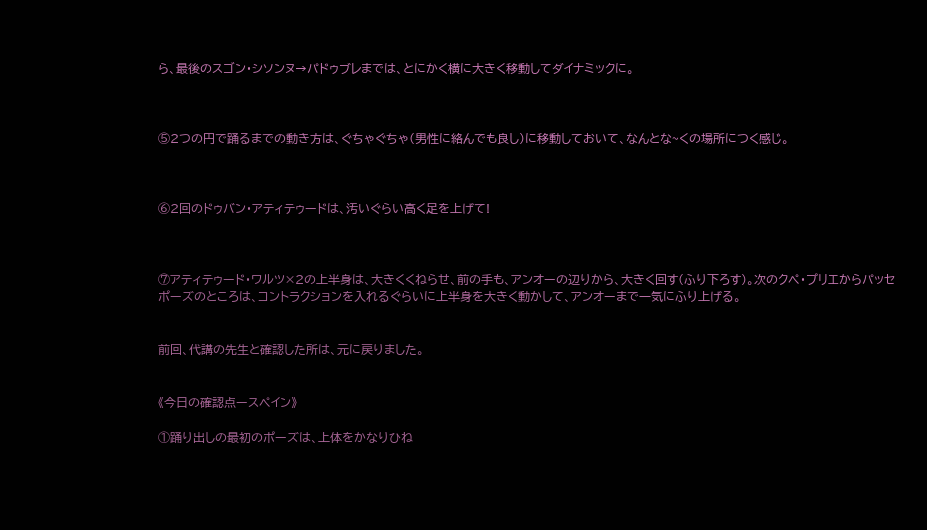ら、最後のスゴン・シソンヌ→パドゥブレまでは、とにかく横に大きく移動してダイナミックに。



⑤2つの円で踊るまでの動き方は、ぐちゃぐちゃ(男性に絡んでも良し)に移動しておいて、なんとな~くの場所につく感じ。



⑥2回のドゥバン・アティテゥードは、汚いぐらい高く足を上げて!



⑦アティテゥード・ワルツ×2の上半身は、大きくくねらせ、前の手も、アンオーの辺りから、大きく回す(ふり下ろす)。次のクペ・プリエからパッセポーズのところは、コントラクションを入れるぐらいに上半身を大きく動かして、アンオーまで一気にふり上げる。


前回、代講の先生と確認した所は、元に戻りました。


《今日の確認点ースペイン》

①踊り出しの最初のポーズは、上体をかなりひね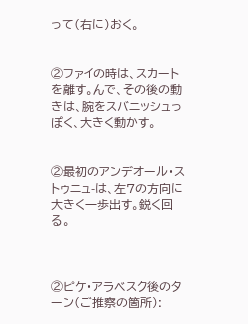って(右に)おく。


②ファイの時は、スカートを離す。んで、その後の動きは、腕をスバニッシュっぽく、大きく動かす。


②最初のアンデオール・ストゥニュ-は、左7の方向に大きく一歩出す。鋭く回る。



②ピケ・アラベスク後のターン(ご推察の箇所):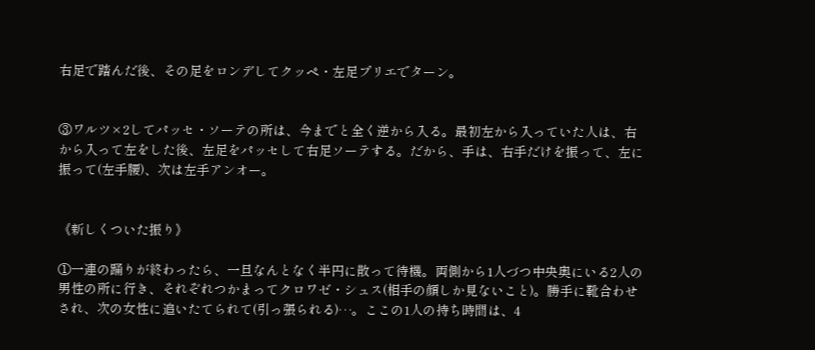右足で踏んだ後、その足をロンデしてクッペ・左足プリエでターン。


③ワルツ×2してパッセ・ソーテの所は、今までと全く逆から入る。最初左から入っていた人は、右から入って左をした後、左足をパッセして右足ソーテする。だから、手は、右手だけを振って、左に振って(左手腰)、次は左手アンオー。


《新しくついた振り》

①一連の踊りが終わったら、一旦なんとなく半円に散って待機。両側から1人づつ中央奥にいる2人の男性の所に行き、それぞれつかまってクロワゼ・シュス(相手の顔しか見ないこと)。勝手に靴合わせされ、次の女性に追いたてられて(引っ張られる)…。ここの1人の持ち時間は、4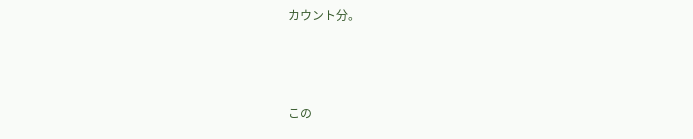カウント分。



この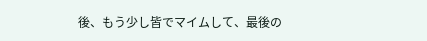後、もう少し皆でマイムして、最後の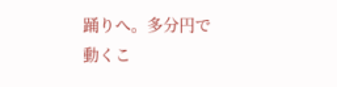踊りへ。多分円で動くこ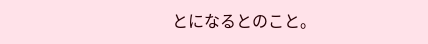とになるとのこと。